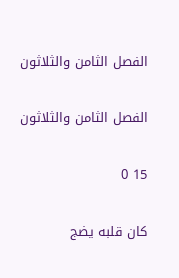الفصل الثامن والثلاثون

الفصل الثامن والثلاثون

15 0

كان قلبه يضج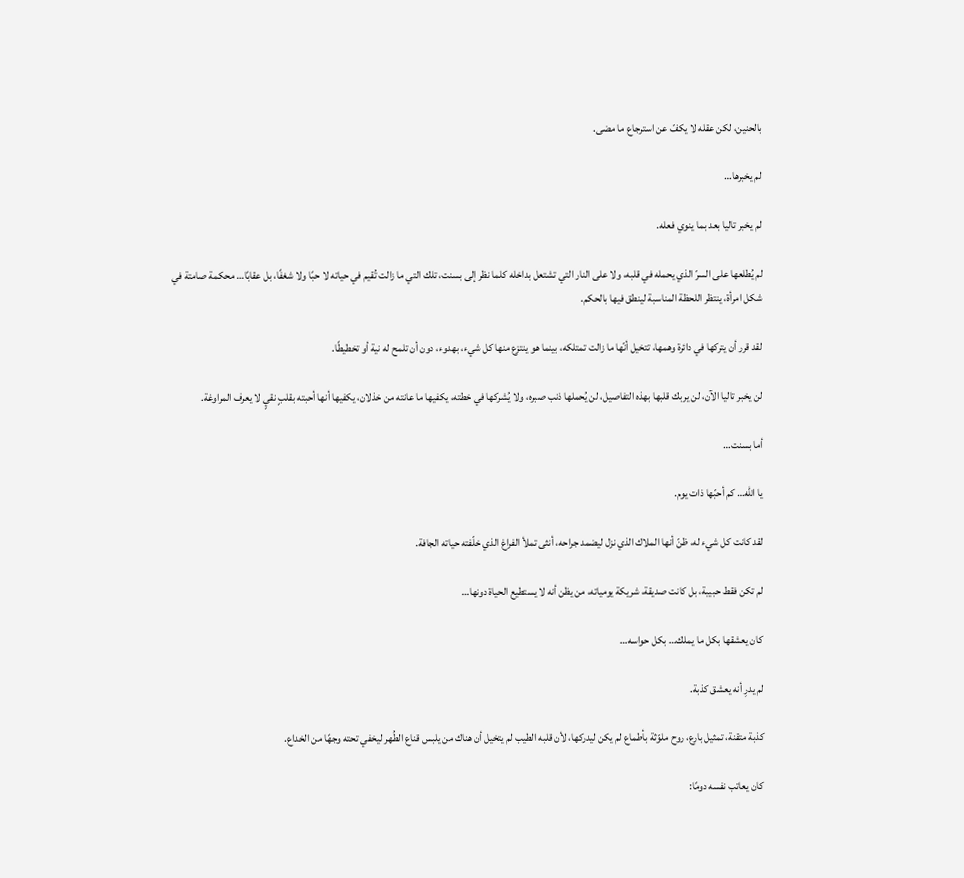بالحنين، لكن عقله لا يكفّ عن استرجاع ما مضى.

لم يخبرها…

لم يخبر تاليا بعد بما ينوي فعله.

لم يُطلعها على السرّ الذي يحمله في قلبه، ولا على النار التي تشتعل بداخله كلما نظر إلى بسنت، تلك التي ما زالت تُقيم في حياته لا حبًا ولا شغفًا، بل عقابًا… محكمة صامتة في شكل امرأة، ينتظر اللحظة المناسبة لينطق فيها بالحكم.

لقد قرر أن يتركها في دائرة وهمها، تتخيل أنّها ما زالت تمتلكه، بينما هو ينتزع منها كل شيء، بهدوء، دون أن تلمح له نية أو تخطيطًا.

لن يخبر تاليا الآن، لن يربك قلبها بهذه التفاصيل، لن يُحملها ذنب صبره، ولا يُشركها في خطته، يكفيها ما عانته من خذلان، يكفيها أنها أحبته بقلبٍ نقيٍ لا يعرف المراوغة.

أما بسنت…

يا الله… كم أحبّها ذات يوم.

لقد كانت كل شيء له، ظنّ أنها الملاك الذي نزل ليضمد جراحه، أنثى تملأ الفراغ الذي خلّفته حياته الجافة.

لم تكن فقط حبيبة، بل كانت صديقة، شريكة يومياته، من يظن أنه لا يستطيع الحياة دونها…

كان يعشقها بكل ما يملك… بكل حواسه…

لم يدرِ أنه يعشق كذبة.

كذبة متقنة، تمثيل بارع، روح ملوّثة بأطماع لم يكن ليدركها، لأن قلبه الطيب لم يتخيل أن هناك من يلبس قناع الطُهر ليخفي تحته وجهًا من الخداع.

كان يعاتب نفسه دومًا: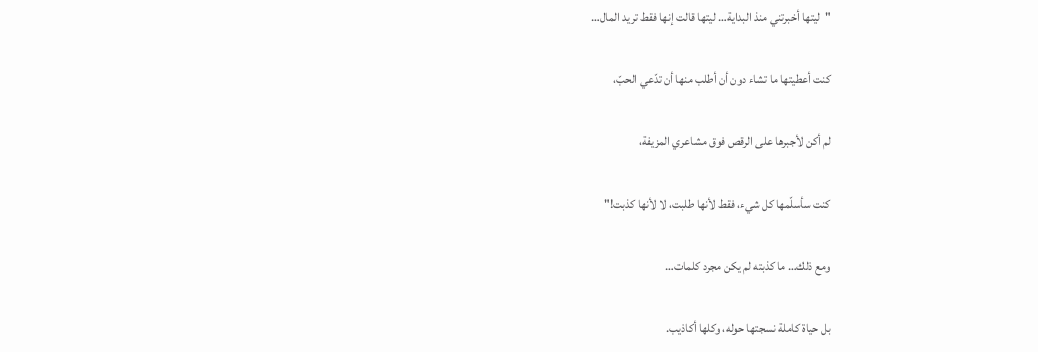"ليتها أخبرتني منذ البداية… ليتها قالت إنها فقط تريد المال…

كنت أعطيتها ما تشاء دون أن أطلب منها أن تدّعي الحبّ،

لم أكن لأجبرها على الرقص فوق مشاعري المزيفة،

كنت سأسلّمها كل شيء، فقط لأنها طلبت، لا لأنها كذبت!"

ومع ذلك… ما كذبته لم يكن مجرد كلمات…

بل حياة كاملة نسجتها حوله، وكلها أكاذيب.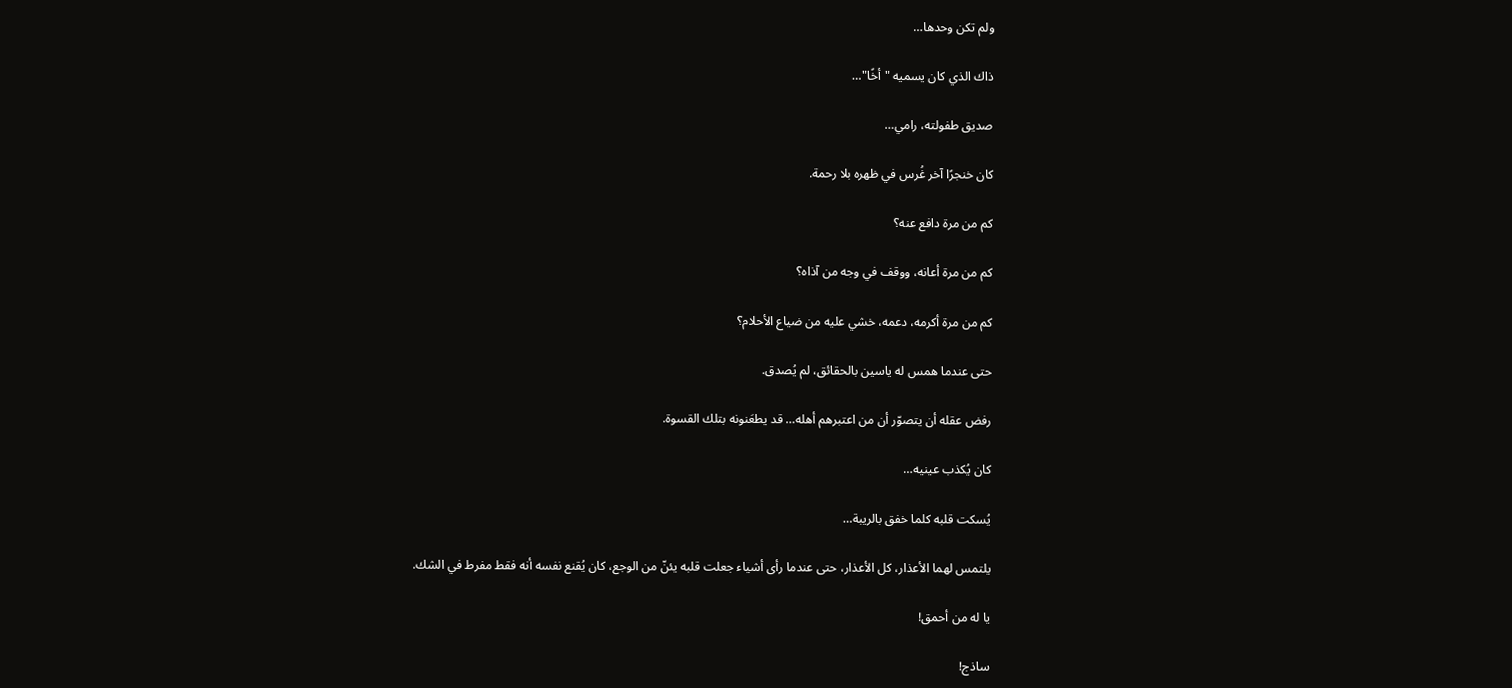ولم تكن وحدها…

ذاك الذي كان يسميه "أخًا"…

صديق طفولته، رامي…

كان خنجرًا آخر غُرس في ظهره بلا رحمة.

كم من مرة دافع عنه؟

كم من مرة أعانه، ووقف في وجه من آذاه؟

كم من مرة أكرمه، دعمه، خشي عليه من ضياع الأحلام؟

حتى عندما همس له ياسين بالحقائق، لم يُصدق.

رفض عقله أن يتصوّر أن من اعتبرهم أهله… قد يطعَنونه بتلك القسوة.

كان يُكذب عينيه…

يُسكت قلبه كلما خفق بالريبة…

يلتمس لهما الأعذار، كل الأعذار، حتى عندما رأى أشياء جعلت قلبه يئنّ من الوجع، كان يُقنع نفسه أنه فقط مفرط في الشك.

يا له من أحمق!

ساذج!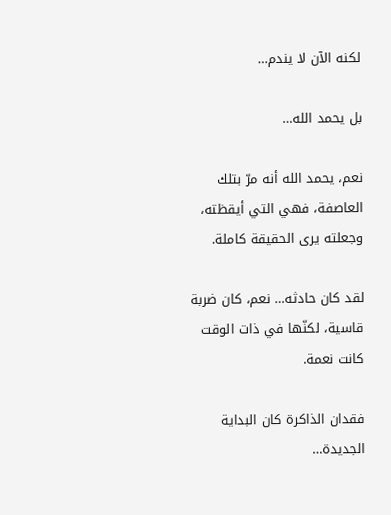لكنه الآن لا يندم…

بل يحمد الله…

نعم، يحمد الله أنه مرّ بتلك العاصفة، فهي التي أيقظته، وجعلته يرى الحقيقة كاملة.

لقد كان حادثه… نعم، كان ضربة قاسية، لكنّها في ذات الوقت كانت نعمة.

فقدان الذاكرة كان البداية الجديدة…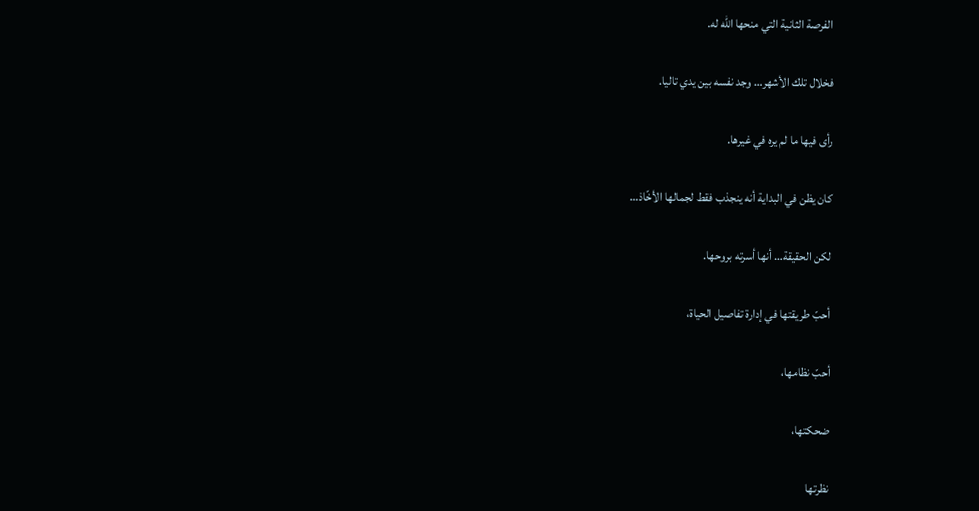الفرصة الثانية التي منحها الله له.

فخلال تلك الأشهر… وجد نفسه بين يدي تاليا.

رأى فيها ما لم يره في غيرها.

كان يظن في البداية أنه ينجذب فقط لجمالها الأخّاذ…

لكن الحقيقة… أنها أسرته بروحها.

أحبّ طريقتها في إدارة تفاصيل الحياة،

أحبّ نظامها،

ضحكتها،

نظرتها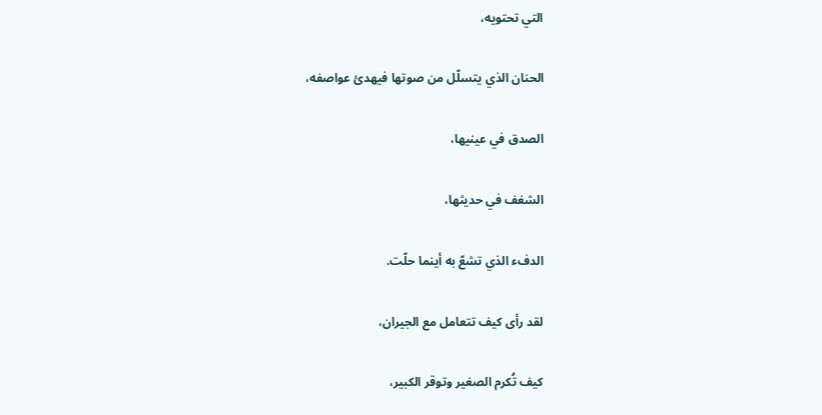التي تحتويه،

الحنان الذي يتسلّل من صوتها فيهدئ عواصفه،

الصدق في عينيها،

الشغف في حديثها،

الدفء الذي تشعّ به أينما حلّت.

لقد رأى كيف تتعامل مع الجيران،

كيف تُكرم الصغير وتوقر الكبير،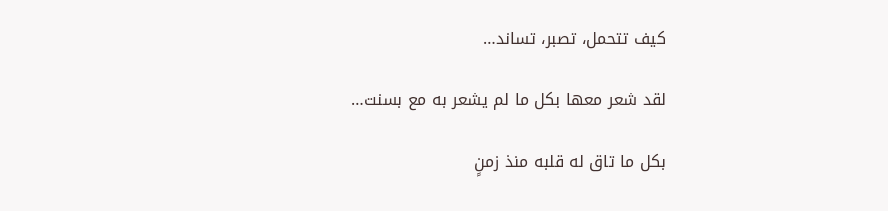كيف تتحمل، تصبر، تساند…

لقد شعر معها بكل ما لم يشعر به مع بسنت…

بكل ما تاق له قلبه منذ زمنٍ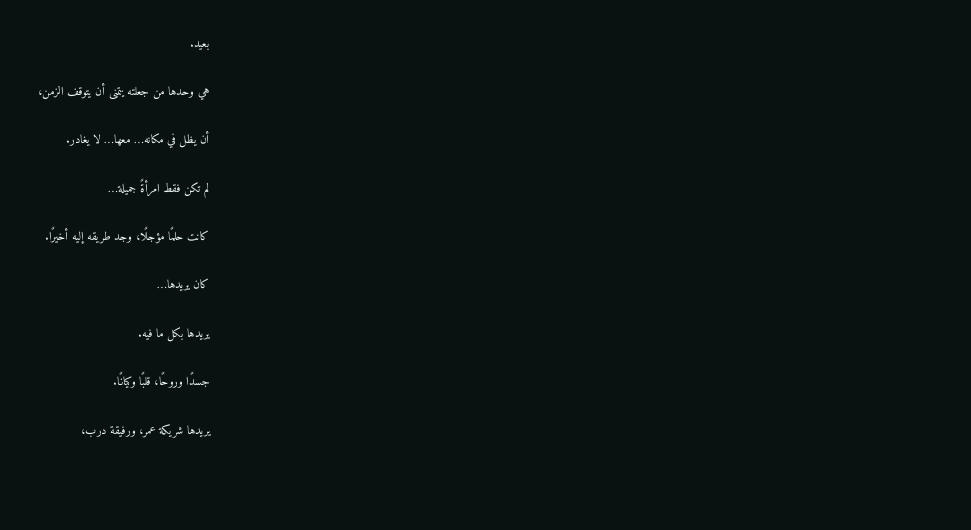بعيد.

هي وحدها من جعلته يتمنى أن يتوقف الزمن،

أن يظل في مكانه… معها… لا يغادر.

لم تكن فقط امرأةً جميلة…

كانت حلمًا مؤجلًا، وجد طريقه إليه أخيرًا.

كان يريدها…

يريدها بكل ما فيه.

جسدًا وروحًا، قلبًا وكيانًا.

يريدها شريكة عمر، ورفيقة درب،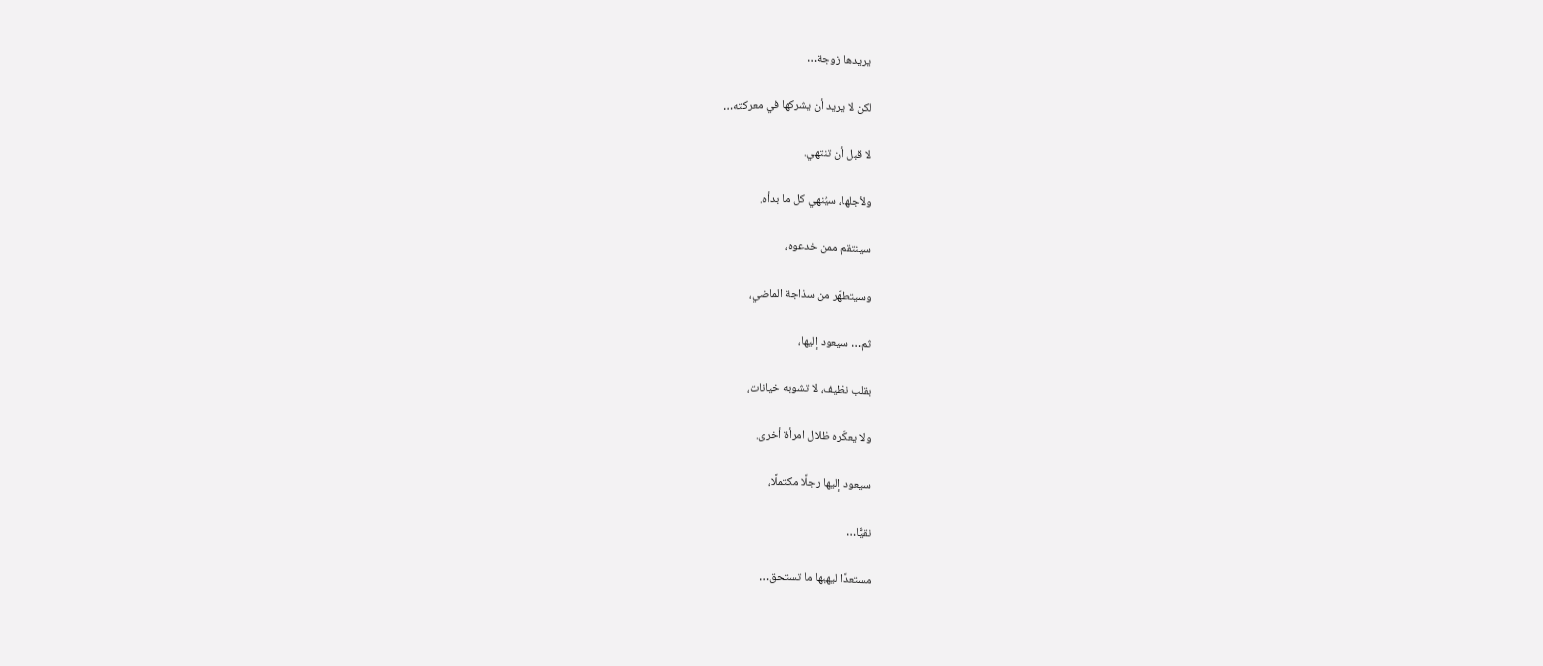يريدها زوجة…

لكن لا يريد أن يشركها في معركته…

لا قبل أن تنتهي.

ولأجلها، سيُنهي كل ما بدأه.

سينتقم ممن خدعوه،

وسيتطهّر من سذاجة الماضي،

ثم… سيعود إليها،

بقلب نظيف، لا تشوبه خيانات،

ولا يعكّره ظلال امرأة أخرى.

سيعود إليها رجلًا مكتملًا،

نقيًّا…

مستعدًا ليهبها ما تستحق…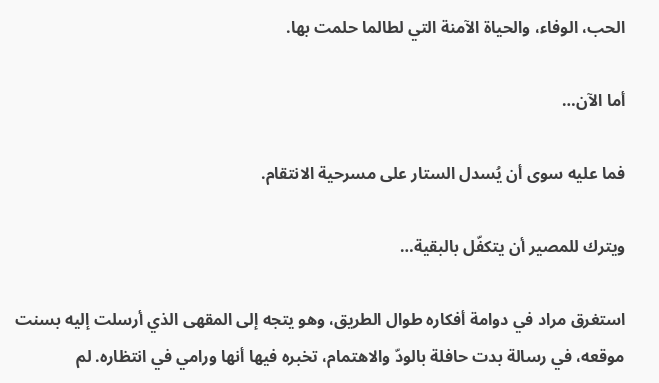الحب، الوفاء، والحياة الآمنة التي لطالما حلمت بها.

أما الآن…

فما عليه سوى أن يُسدل الستار على مسرحية الانتقام.

ويترك للمصير أن يتكفّل بالبقية…

استغرق مراد في دوامة أفكاره طوال الطريق، وهو يتجه إلى المقهى الذي أرسلت إليه بسنت موقعه، في رسالة بدت حافلة بالودّ والاهتمام، تخبره فيها أنها ورامي في انتظاره. لم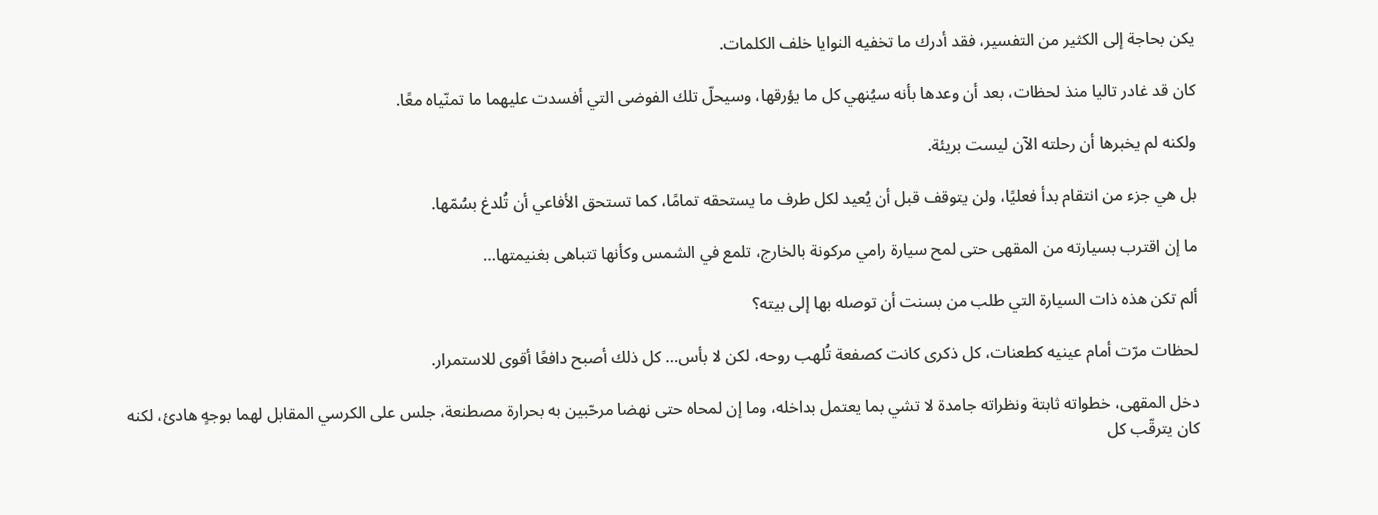يكن بحاجة إلى الكثير من التفسير، فقد أدرك ما تخفيه النوايا خلف الكلمات.

كان قد غادر تاليا منذ لحظات، بعد أن وعدها بأنه سيُنهي كل ما يؤرقها، وسيحلّ تلك الفوضى التي أفسدت عليهما ما تمنّياه معًا.

ولكنه لم يخبرها أن رحلته الآن ليست بريئة.

بل هي جزء من انتقام بدأ فعليًا، ولن يتوقف قبل أن يُعيد لكل طرف ما يستحقه تمامًا، كما تستحق الأفاعي أن تُلدغ بسُمّها.

ما إن اقترب بسيارته من المقهى حتى لمح سيارة رامي مركونة بالخارج، تلمع في الشمس وكأنها تتباهى بغنيمتها…

ألم تكن هذه ذات السيارة التي طلب من بسنت أن توصله بها إلى بيته؟

لحظات مرّت أمام عينيه كطعنات، كل ذكرى كانت كصفعة تُلهب روحه، لكن لا بأس… كل ذلك أصبح دافعًا أقوى للاستمرار.

دخل المقهى، خطواته ثابتة ونظراته جامدة لا تشي بما يعتمل بداخله، وما إن لمحاه حتى نهضا مرحّبين به بحرارة مصطنعة، جلس على الكرسي المقابل لهما بوجهٍ هادئ، لكنه كان يترقّب كل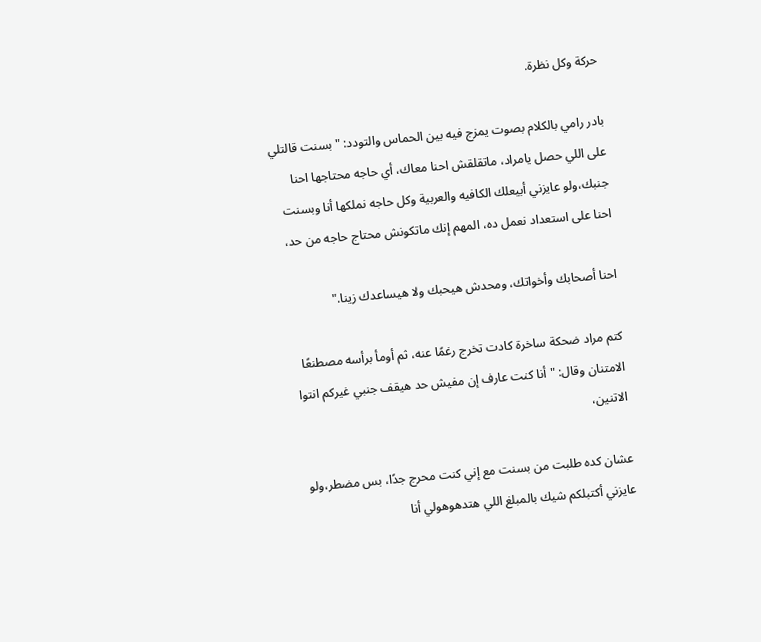حركة وكل نظرة.

بادر رامي بالكلام بصوت يمزج فيه بين الحماس والتودد: "بسنت قالتلي على اللي حصل يامراد، ماتقلقش احنا معاك، أي حاجه محتاجها احنا جنبك،ولو عايزني أبيعلك الكافيه والعربية وكل حاجه نملكها أنا وبسنت احنا على استعداد نعمل ده، المهم إنك ماتكونش محتاج حاجه من حد،

احنا أصحابك وأخواتك، ومحدش هيحبك ولا هيساعدك زينا."

كتم مراد ضحكة ساخرة كادت تخرج رغمًا عنه، ثم أومأ برأسه مصطنعًا الامتنان وقال: "أنا كنت عارف إن مفيش حد هيقف جنبي غيركم انتوا الاتنين،

عشان كده طلبت من بسنت مع إني كنت محرج جدًا، بس مضطر،ولو عايزني أكتبلكم شيك بالمبلغ اللي هتدهوهولي أنا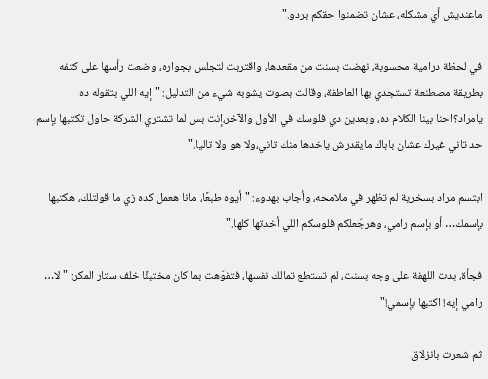ماعنديش أي مشكله، عشان تضمنوا حقكم بردو."

في لحظة درامية محسوبة، نهضت بسنت من مقعدها، واقتربت لتجلس بجواره، وضعت رأسها على كتفه بطريقة مصطنعة تستجدي بها العاطفة، وقالت بصوت يشوبه شيء من التدليل: "إيه اللي بتقوله ده يامراد؟احنا بينا الكلام ده، وبعدين دي فلوسك في الأول والآخر،إنت بس لما تشتري الشركة حاول تكتبها بإسم حد تاني غيرك عشان باباك مايقدرش ياخدها منك تاني،ولا هو ولا تاليا."

ابتسم مراد بسخرية لم تظهر في ملامحه، وأجاب بهدوء: "أيوه طبعًا، مانا هعمل كده زي ما قولتلك، هكتبها بإسمك… أو بإسم رامي، وهرجّعلكم فلوسكم اللي أخدتها كلها."

فجأة، بدت اللهفة على وجه بسنت، لم تستطع تمالك نفسها، فتفوّهت بما كان مختبئًا خلف ستار المكر: "لا… رامي إيه! اكتبها بإسمي!"

ثم شعرت بانزلاق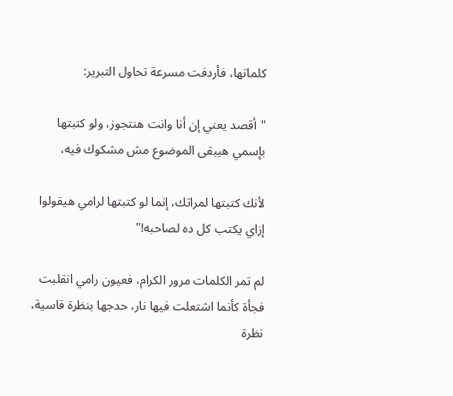كلماتها، فأردفت مسرعة تحاول التبرير:

"أقصد يعني إن أنا وانت هنتجوز، ولو كتبتها بإسمي هيبقى الموضوع مش مشكوك فيه،

لأنك كتبتها لمراتك، إنما لو كتبتها لرامي هيقولوا إزاي يكتب كل ده لصاحبه!"

لم تمر الكلمات مرور الكرام، فعيون رامي انقلبت فجأة كأنما اشتعلت فيها نار، حدجها بنظرة قاسية، نظرة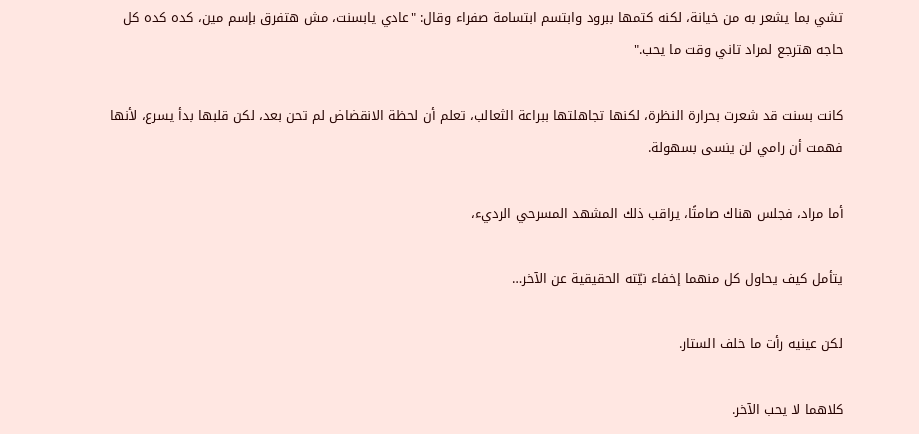تشي بما يشعر به من خيانة، لكنه كتمها ببرود وابتسم ابتسامة صفراء وقال: "عادي يابسنت، مش هتفرق بإسم مين، كده كده كل حاجه هترجع لمراد تاني وقت ما يحب."

كانت بسنت قد شعرت بحرارة النظرة، لكنها تجاهلتها ببراعة الثعالب، تعلم أن لحظة الانقضاض لم تحن بعد، لكن قلبها بدأ يسرع، لأنها فهمت أن رامي لن ينسى بسهولة.

أما مراد، فجلس هناك صامتًا، يراقب ذلك المشهد المسرحي الرديء،

يتأمل كيف يحاول كل منهما إخفاء نيّته الحقيقية عن الآخر…

لكن عينيه رأت ما خلف الستار.

كلاهما لا يحب الآخر.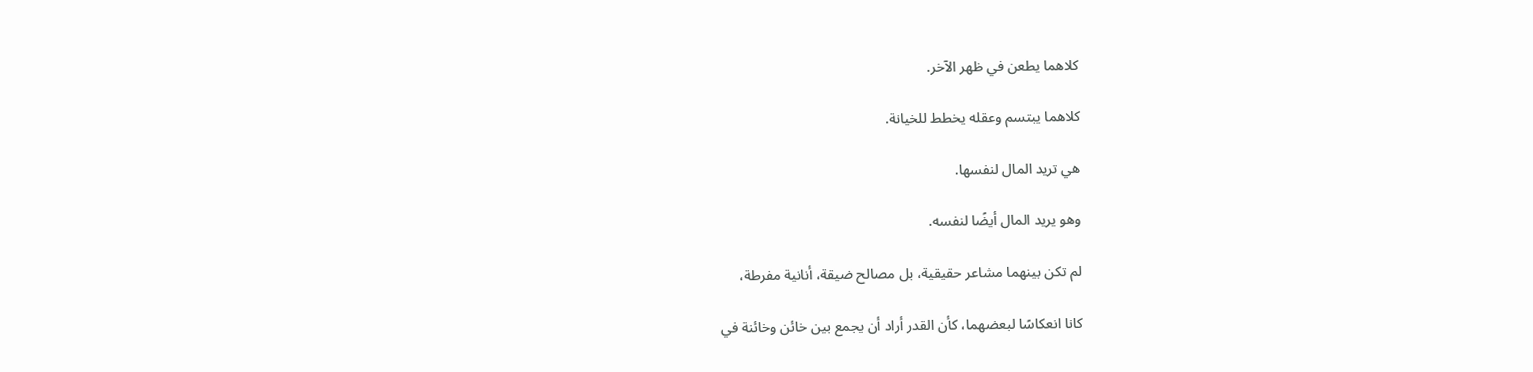كلاهما يطعن في ظهر الآخر.

كلاهما يبتسم وعقله يخطط للخيانة.

هي تريد المال لنفسها.

وهو يريد المال أيضًا لنفسه.

لم تكن بينهما مشاعر حقيقية، بل مصالح ضيقة، أنانية مفرطة،

كانا انعكاسًا لبعضهما، كأن القدر أراد أن يجمع بين خائن وخائنة في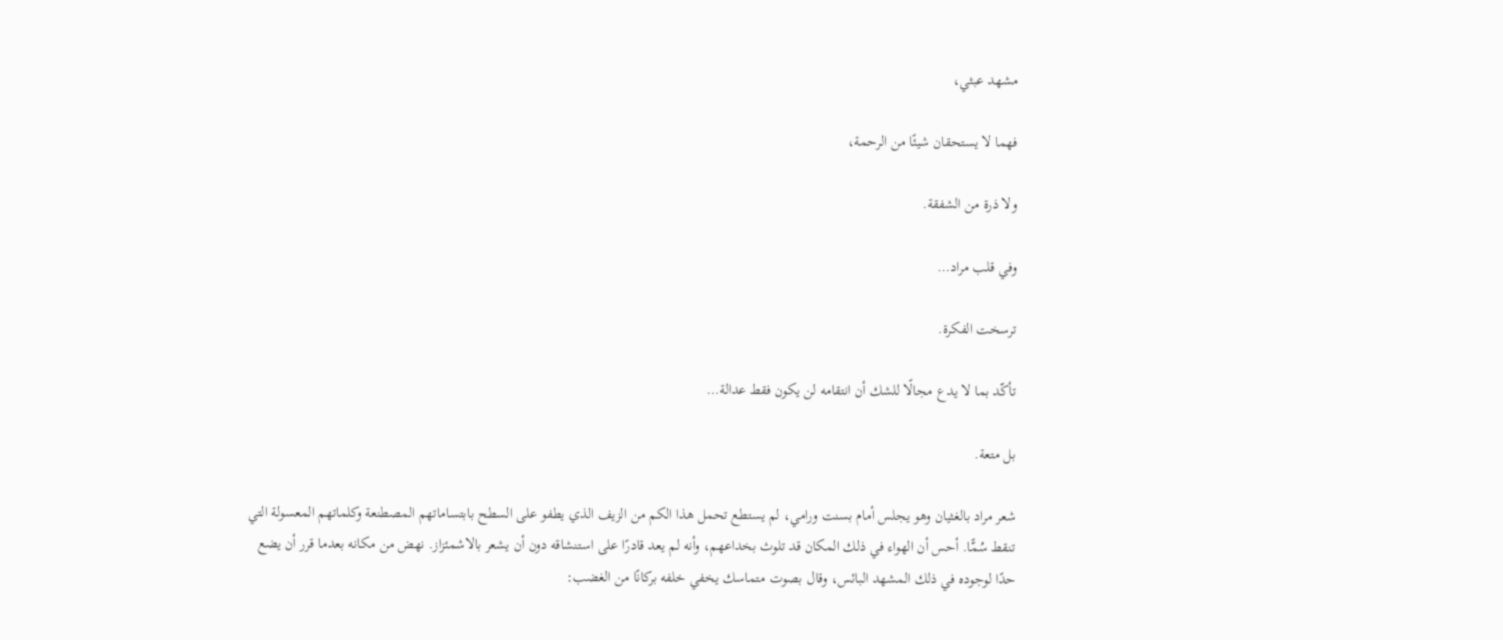مشهد عبثي،

فهما لا يستحقان شيئًا من الرحمة،

ولا ذرة من الشفقة.

وفي قلب مراد…

ترسخت الفكرة.

تأكّد بما لا يدع مجالًا للشك أن انتقامه لن يكون فقط عدالة…

بل متعة.

شعر مراد بالغثيان وهو يجلس أمام بسنت ورامي، لم يستطع تحمل هذا الكم من الزيف الذي يطفو على السطح بابتساماتهم المصطنعة وكلماتهم المعسولة التي تنقط سُمًّا. أحس أن الهواء في ذلك المكان قد تلوث بخداعهم، وأنه لم يعد قادرًا على استنشاقه دون أن يشعر بالاشمئزاز. نهض من مكانه بعدما قرر أن يضع حدًا لوجوده في ذلك المشهد البائس، وقال بصوت متماسك يخفي خلفه بركانًا من الغضب: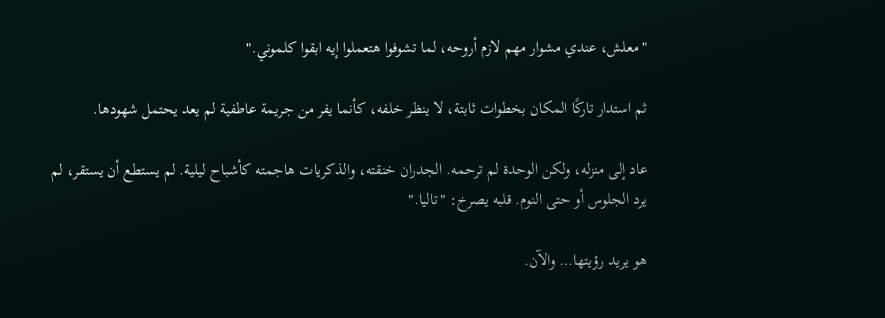"معلش، عندي مشوار مهم لازم أروحه، لما تشوفوا هتعملوا إيه ابقوا كلموني."

ثم استدار تاركًا المكان بخطوات ثابتة، لا ينظر خلفه، كأنما يفر من جريمة عاطفية لم يعد يحتمل شهودها.

عاد إلى منزله، ولكن الوحدة لم ترحمه. الجدران خنقته، والذكريات هاجمته كأشباح ليلية. لم يستطع أن يستقر، لم يرد الجلوس أو حتى النوم. قلبه يصرخ: "تاليا."

هو يريد رؤيتها… والآن.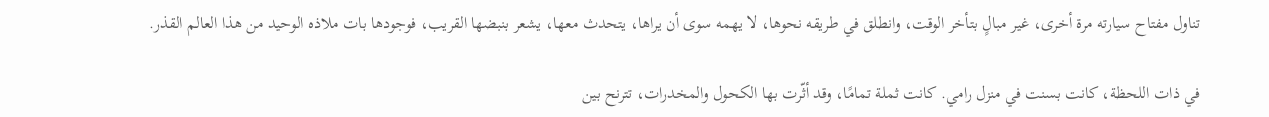تناول مفتاح سيارته مرة أخرى، غير مبالٍ بتأخر الوقت، وانطلق في طريقه نحوها، لا يهمه سوى أن يراها، يتحدث معها، يشعر بنبضها القريب، فوجودها بات ملاذه الوحيد من هذا العالم القذر.

في ذات اللحظة، كانت بسنت في منزل رامي. كانت ثملة تمامًا، وقد أثّرت بها الكحول والمخدرات، تترنح بين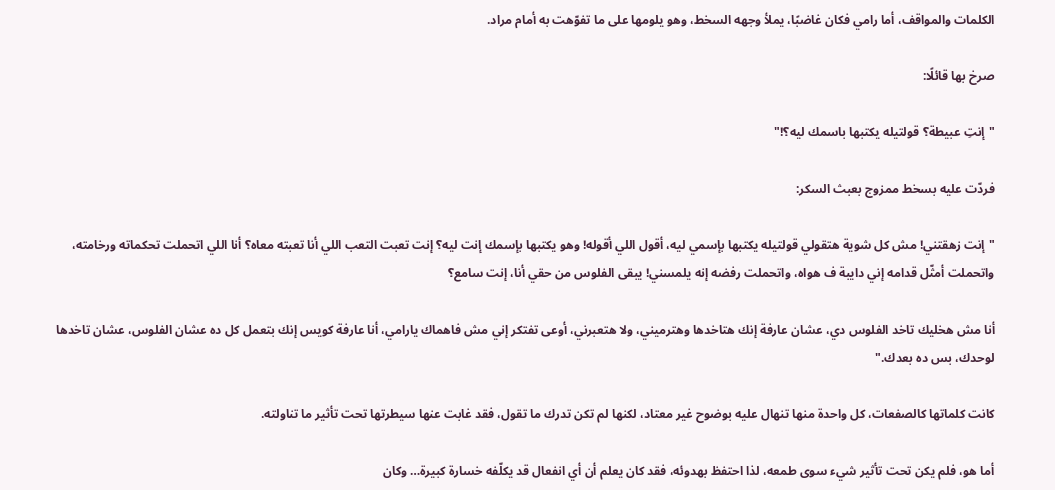الكلمات والمواقف، أما رامي فكان غاضبًا، يملأ وجهه السخط، وهو يلومها على ما تفوّهت به أمام مراد.

صرخ بها قائلًا:

"إنتِ عبيطة؟ قولتيله يكتبها باسمك ليه؟!"

فردّت عليه بسخط ممزوج بعبث السكر:

"إنت زهقتني! مش كل شوية هتقولي قولتيله يكتبها بإسمي ليه، أقول اللي أقوله! وهو يكتبها بإسمك إنت ليه؟ إنت تعبت التعب اللي أنا تعبته معاه؟ أنا اللي اتحملت تحكماته ورخامته، واتحملت أمثّل قدامه إني دايبة ف هواه، واتحملت رفضه إنه يلمسني! يبقى الفلوس من حقي أنا، إنت سامع؟

أنا مش هخليك تاخد الفلوس دي، عشان عارفة إنك هتاخدها وهترميني، ولا هتعبرني، أوعى تفتكر إني مش فاهماك يارامي، أنا عارفة كويس إنك بتعمل كل ده عشان الفلوس، عشان تاخدها لوحدك، بس ده بعدك."

كانت كلماتها كالصفعات، كل واحدة منها تنهال عليه بوضوح غير معتاد، لكنها لم تكن تدرك ما تقول، فقد غابت عنها سيطرتها تحت تأثير ما تناولته.

أما هو، فلم يكن تحت تأثير شيء سوى طمعه، لذا احتفظ بهدوئه، فقد كان يعلم أن أي انفعال قد يكلّفه خسارة كبيرة… وكان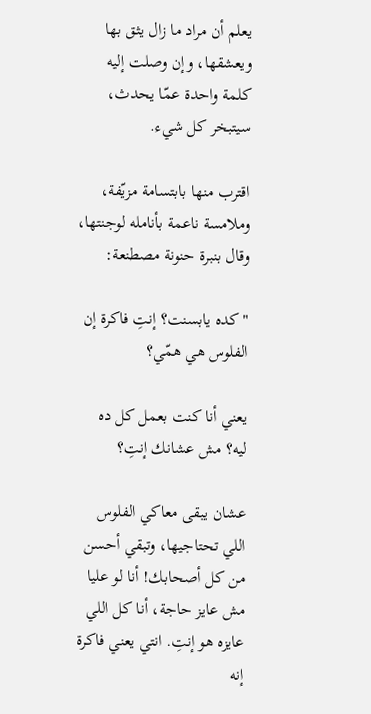يعلم أن مراد ما زال يثق بها ويعشقها، وإن وصلت إليه كلمة واحدة عمّا يحدث، سيتبخر كل شيء.

اقترب منها بابتسامة مزيّفة، وملامسة ناعمة بأنامله لوجنتها، وقال بنبرة حنونة مصطنعة:

"كده يابسنت؟ إنتِ فاكرة إن الفلوس هي همّي؟

يعني أنا كنت بعمل كل ده ليه؟ مش عشانك إنتِ؟

عشان يبقى معاكي الفلوس اللي تحتاجيها، وتبقي أحسن من كل أصحابك! أنا لو عليا مش عايز حاجة، أنا كل اللي عايزه هو إنتِ. انتي يعني فاكرة إنه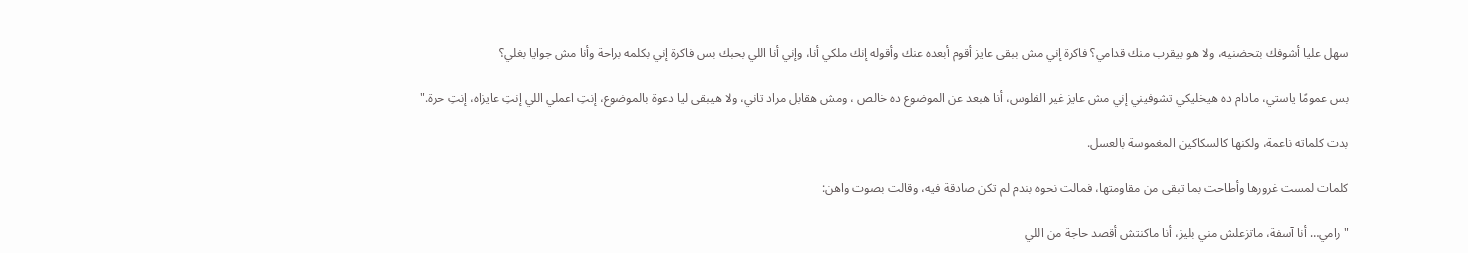سهل عليا أشوفك بتحضنيه، ولا هو بيقرب منك قدامي؟ فاكرة إني مش ببقى عايز أقوم أبعده عنك وأقوله إنك ملكي أنا، وإني أنا اللي بحبك بس فاكرة إني بكلمه براحة وأنا مش جوايا بغلي؟

بس عمومًا ياستي، مادام ده هيخليكي تشوفيني إني مش عايز غير الفلوس، أنا هبعد عن الموضوع ده خالص ، ومش هقابل مراد تاني، ولا هيبقى ليا دعوة بالموضوع، إنتِ اعملي اللي إنتِ عايزاه، إنتِ حرة."

بدت كلماته ناعمة، ولكنها كالسكاكين المغموسة بالعسل.

كلمات لمست غرورها وأطاحت بما تبقى من مقاومتها، فمالت نحوه بندم لم تكن صادقة فيه، وقالت بصوت واهن:

"رامي… أنا آسفة، ماتزعلش مني بليز، أنا ماكنتش أقصد حاجة من اللي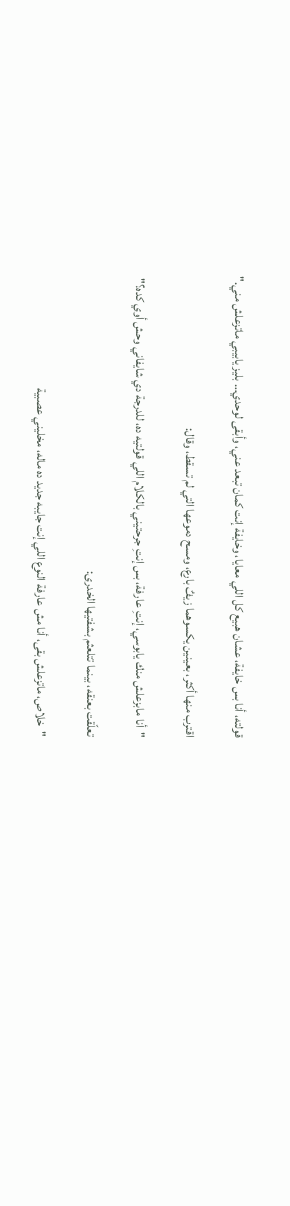قولته، أنا بس خايفة، عشان هبيع كل اللي معايا، وخايفة إنت كمان تبعد عني، وأبقى لوحدي… بليز يابيبي ماتزعلش مني."

اقترب منها أكثر، بعينين يكسوهما زيفٌ بارع، ومسح دموعها التي لم تسقط، وقال:

"أنا مابزعلش منك يابوسي، إنتِ عارفة، بس إنتِ جرحتيني بالكلام اللي قولتيه ده، للدرجة دي شايفاني وحش أوي كده؟"

تعلّقت بعنقه، بينما تتلعثم بشفتيها الخدرى:

"خلاص، ماتزعلش بقى، أنا مش عارفة النوع اللي إنت جايبه جديد ده ماله، مخليني عصبية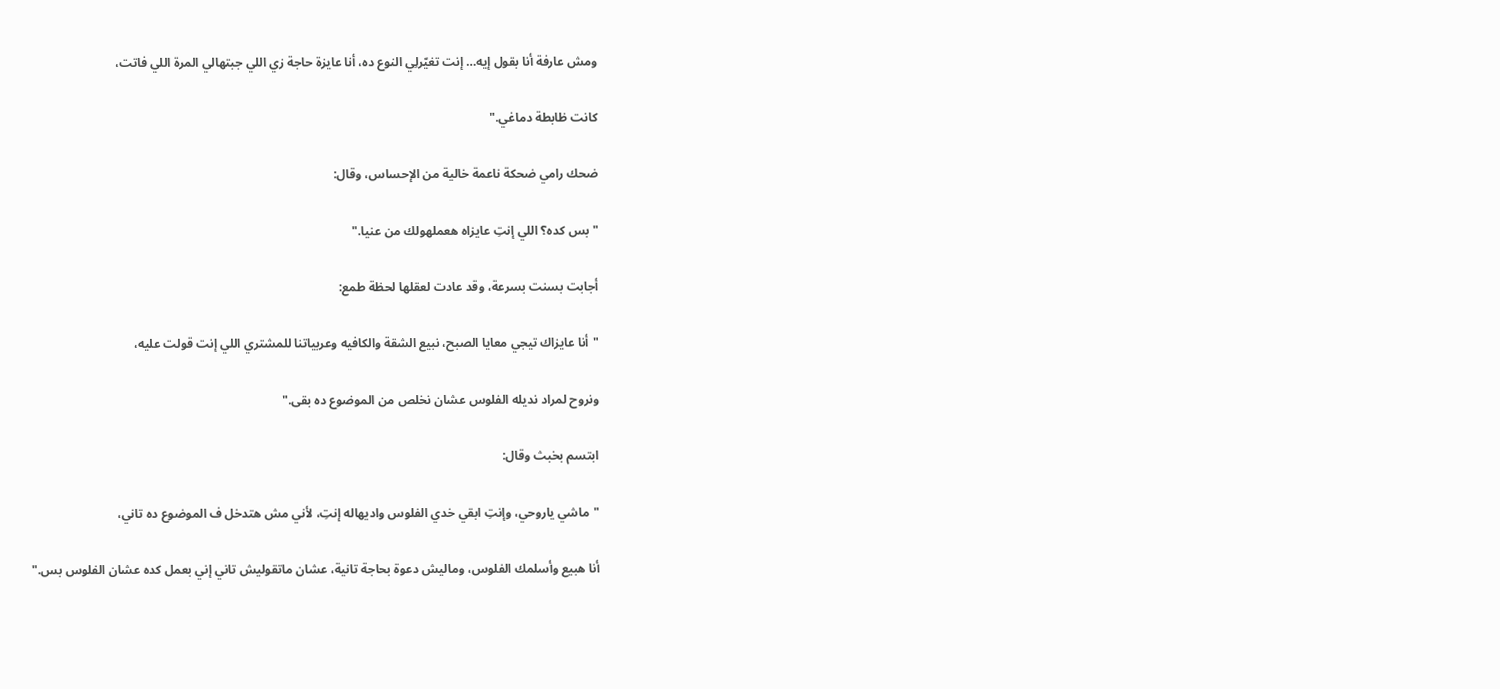ومش عارفة أنا بقول إيه… إنت تغيّرلِي النوع ده، أنا عايزة حاجة زي اللي جبتهالي المرة اللي فاتت،

كانت ظابطة دماغي."

ضحك رامي ضحكة ناعمة خالية من الإحساس، وقال:

"بس كده؟ اللي إنتِ عايزاه هعملهولك من عنيا."

أجابت بسنت بسرعة، وقد عادت لعقلها لحظة طمع:

"أنا عايزاك تيجي معايا الصبح، نبيع الشقة والكافيه وعربياتنا للمشتري اللي إنت قولت عليه،

ونروح لمراد نديله الفلوس عشان نخلص من الموضوع ده بقى."

ابتسم بخبث وقال:

"ماشي ياروحي، وإنتِ ابقي خدي الفلوس واديهاله إنتِ، لأني مش هتدخل ف الموضوع ده تاني،

أنا هبيع وأسلمك الفلوس، وماليش دعوة بحاجة تانية، عشان ماتقوليش تاني إني بعمل كده عشان الفلوس بس."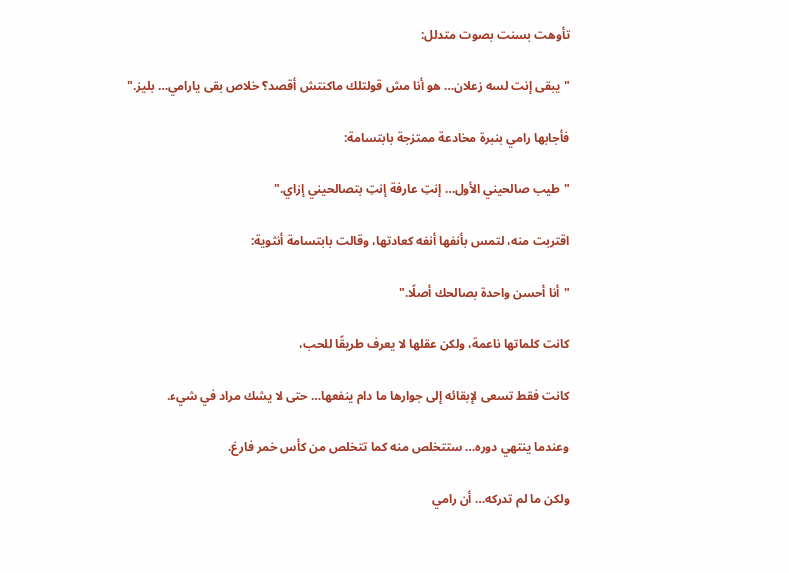تأوهت بسنت بصوت متدلل:

"يبقى إنت لسه زعلان… هو أنا مش قولتلك ماكنتش أقصد؟ خلاص بقى يارامي… بليز."

فأجابها رامي بنبرة مخادعة ممتزجة بابتسامة:

"طيب صالحيني الأول… إنتِ عارفة إنتِ بتصالحيني إزاي."

اقتربت منه، لتمس بأنفها أنفه كعادتها، وقالت بابتسامة أنثوية:

"أنا أحسن واحدة بصالحك أصلًا."

كانت كلماتها ناعمة، ولكن عقلها لا يعرف طريقًا للحب،

كانت فقط تسعى لإبقائه إلى جوارها ما دام ينفعها… حتى لا يشك مراد في شيء.

وعندما ينتهي دوره… ستتخلص منه كما تتخلص من كأس خمر فارغ.

ولكن ما لم تدركه… أن رامي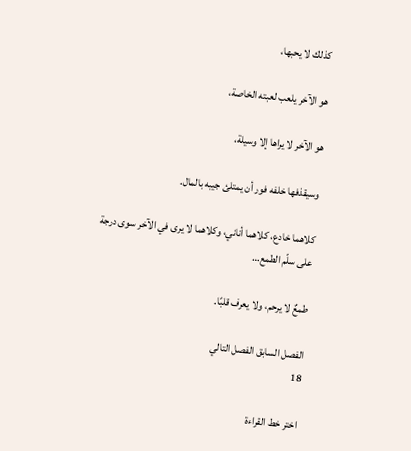كذلك لا يحبها،

هو الآخر يلعب لعبته الخاصة،

هو الآخر لا يراها إلا وسيلة،

وسيقذفها خلفه فور أن يمتلئ جيبه بالمال.

كلاهما خادع، كلاهما أناني، وكلاهما لا يرى في الآخر سوى درجة على سلّم الطمع…

طمعٌ لا يرحم، ولا يعرف قلبًا.

الفصل السابق الفصل التالي
18

اختر خط القراءة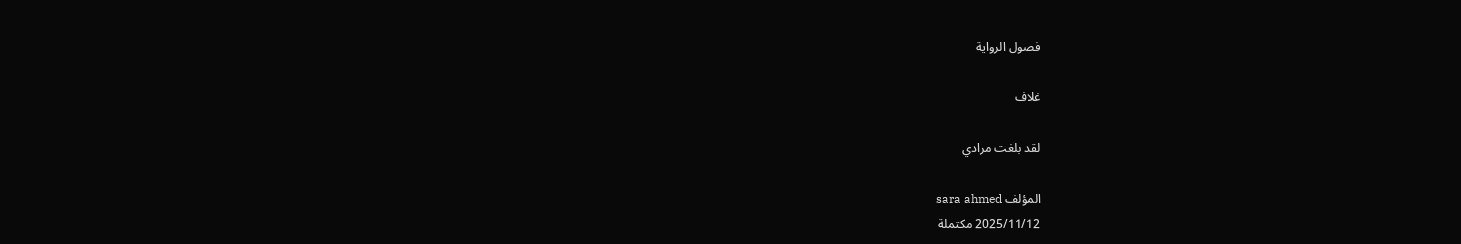فصول الرواية

غلاف

لقد بلغت مرادي

المؤلف sara ahmed
2025/11/12 مكتملة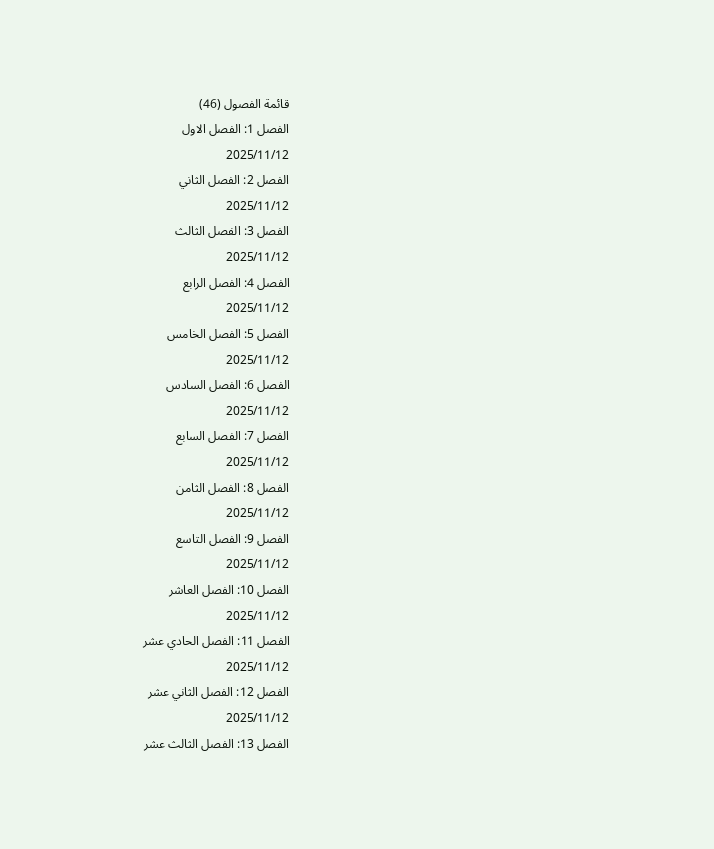قائمة الفصول (46)
الفصل 1: الفصل الاول
2025/11/12
الفصل 2: الفصل الثاني
2025/11/12
الفصل 3: الفصل الثالث
2025/11/12
الفصل 4: الفصل الرابع
2025/11/12
الفصل 5: الفصل الخامس
2025/11/12
الفصل 6: الفصل السادس
2025/11/12
الفصل 7: الفصل السابع
2025/11/12
الفصل 8: الفصل الثامن
2025/11/12
الفصل 9: الفصل التاسع
2025/11/12
الفصل 10: الفصل العاشر
2025/11/12
الفصل 11: الفصل الحادي عشر
2025/11/12
الفصل 12: الفصل الثاني عشر
2025/11/12
الفصل 13: الفصل الثالث عشر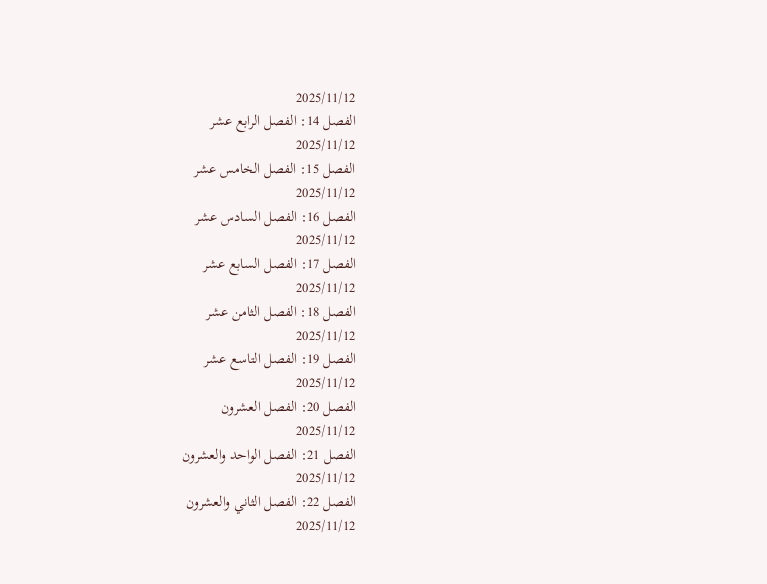2025/11/12
الفصل 14: الفصل الرابع عشر
2025/11/12
الفصل 15: الفصل الخامس عشر
2025/11/12
الفصل 16: الفصل السادس عشر
2025/11/12
الفصل 17: الفصل السابع عشر
2025/11/12
الفصل 18: الفصل الثامن عشر
2025/11/12
الفصل 19: الفصل التاسع عشر
2025/11/12
الفصل 20: الفصل العشرون
2025/11/12
الفصل 21: الفصل الواحد والعشرون
2025/11/12
الفصل 22: الفصل الثاني والعشرون
2025/11/12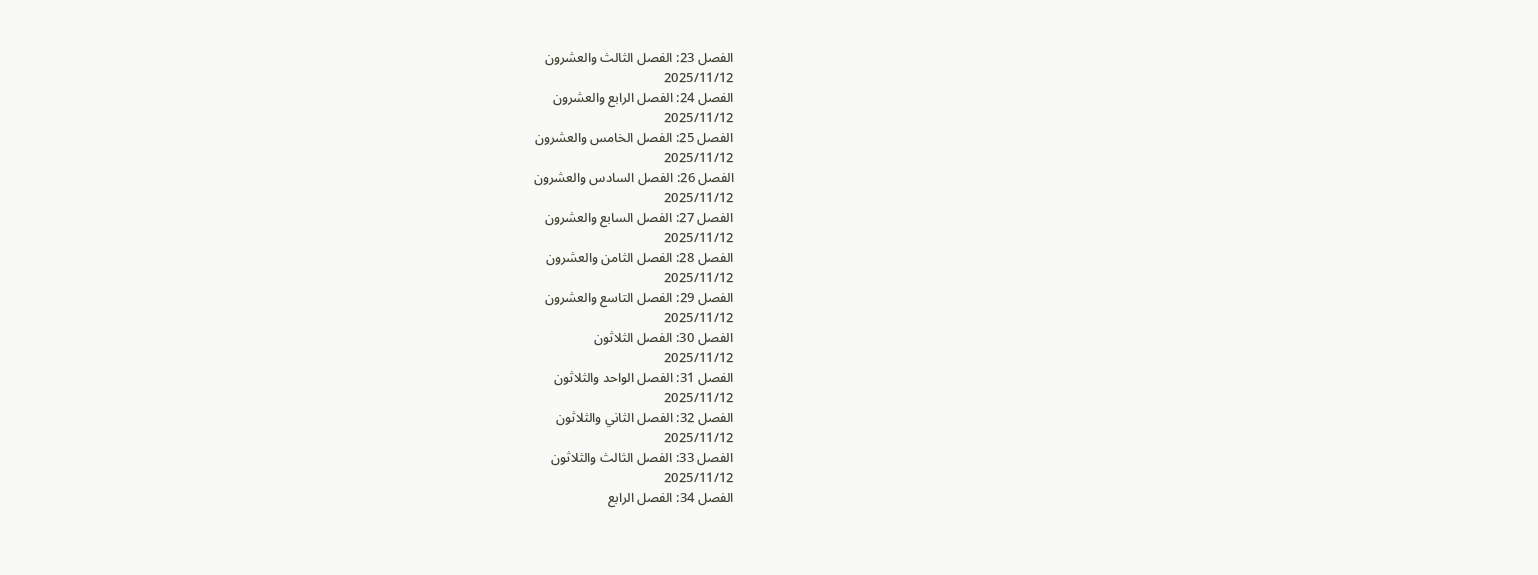الفصل 23: الفصل الثالث والعشرون
2025/11/12
الفصل 24: الفصل الرابع والعشرون
2025/11/12
الفصل 25: الفصل الخامس والعشرون
2025/11/12
الفصل 26: الفصل السادس والعشرون
2025/11/12
الفصل 27: الفصل السابع والعشرون
2025/11/12
الفصل 28: الفصل الثامن والعشرون
2025/11/12
الفصل 29: الفصل التاسع والعشرون
2025/11/12
الفصل 30: الفصل الثلاثون
2025/11/12
الفصل 31: الفصل الواحد والثلاثون
2025/11/12
الفصل 32: الفصل الثاني والثلاثون
2025/11/12
الفصل 33: الفصل الثالث والثلاثون
2025/11/12
الفصل 34: الفصل الرابع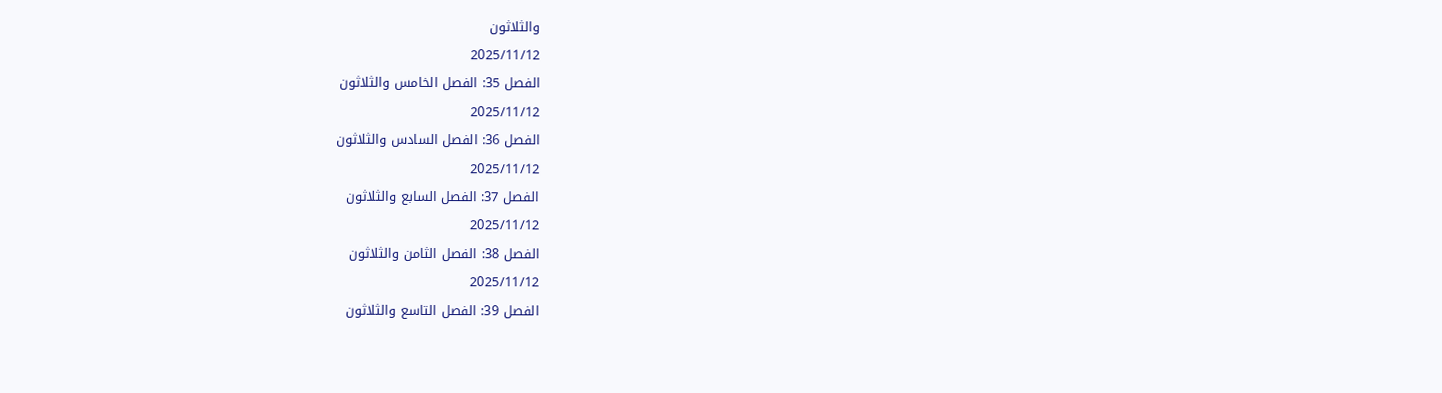والثلاثون
2025/11/12
الفصل 35: الفصل الخامس والثلاثون
2025/11/12
الفصل 36: الفصل السادس والثلاثون
2025/11/12
الفصل 37: الفصل السابع والثلاثون
2025/11/12
الفصل 38: الفصل الثامن والثلاثون
2025/11/12
الفصل 39: الفصل التاسع والثلاثون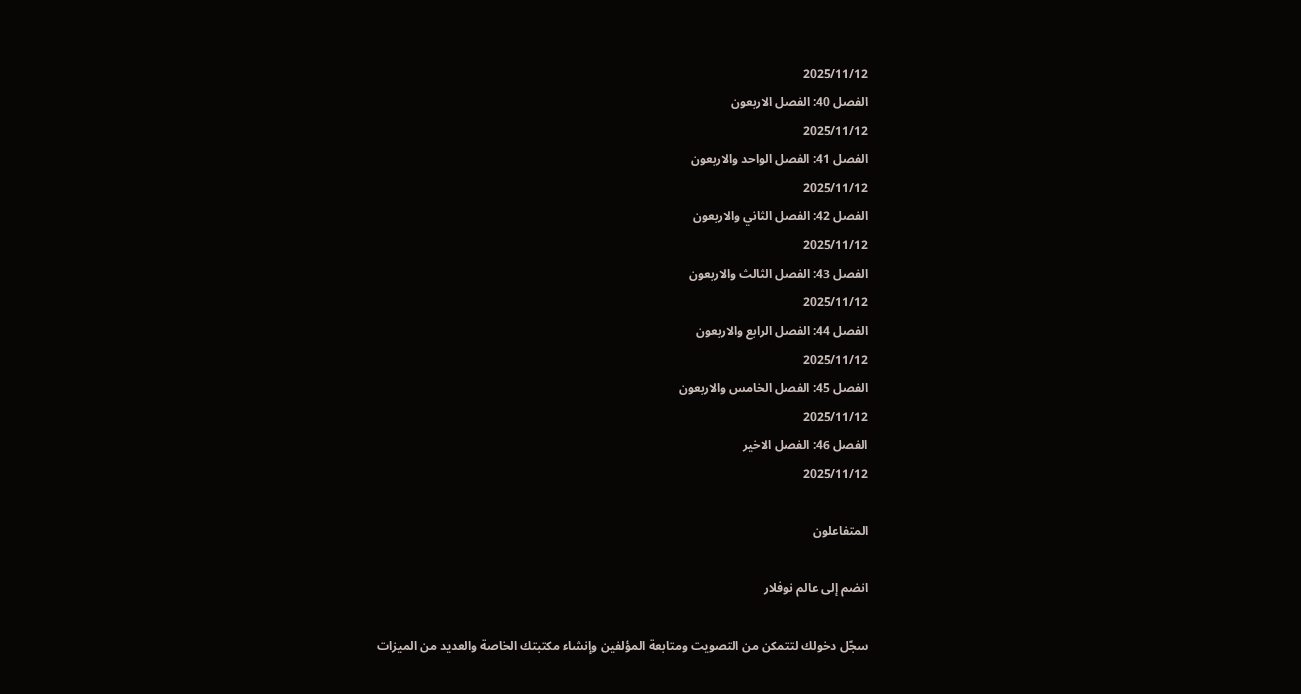2025/11/12
الفصل 40: الفصل الاربعون
2025/11/12
الفصل 41: الفصل الواحد والاربعون
2025/11/12
الفصل 42: الفصل الثاني والاربعون
2025/11/12
الفصل 43: الفصل الثالث والاربعون
2025/11/12
الفصل 44: الفصل الرابع والاربعون
2025/11/12
الفصل 45: الفصل الخامس والاربعون
2025/11/12
الفصل 46: الفصل الاخير
2025/11/12

المتفاعلون

انضم إلى عالم نوفلار

سجّل دخولك لتتمكن من التصويت ومتابعة المؤلفين وإنشاء مكتبتك الخاصة والعديد من الميزات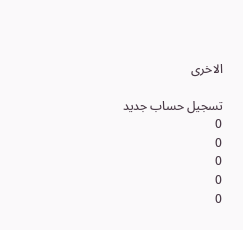الاخرى

تسجيل حساب جديد
0
0
0
0
0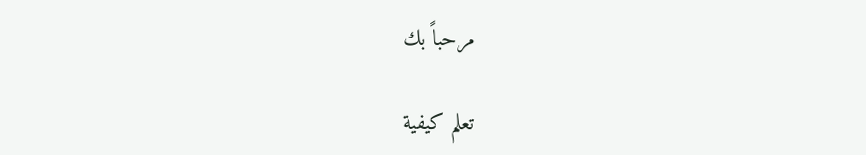مرحباً بك

تعلم كيفية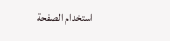استخدام الصفحة